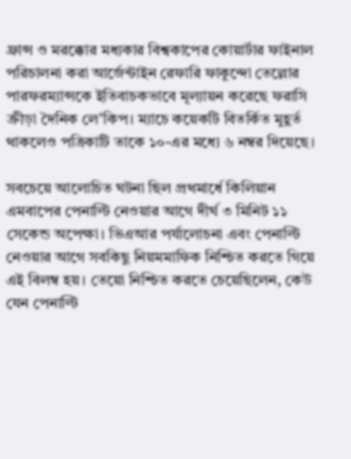ফ্রান্স ও মরক্কোর মধ্যকার বিশ্বকাপের কোয়ার্টার ফাইনাল পরিচালনা করা আর্জেন্টাইন রেফারি ফাকুন্দো তেল্লোর পারফরম্যান্সকে ইতিবাচকভাবে মূল্যায়ন করেছে ফরাসি ক্রীড়া দৈনিক লে’কিপ। ম্যাচে কয়েকটি বিতর্কিত মুহূর্ত থাকলেও পত্রিকাটি তাকে ১০-এর মধ্যে ৬ নম্বর দিয়েছে।

সবচেয়ে আলোচিত ঘটনা ছিল প্রথমার্ধে কিলিয়ান এমবাপের পেনাল্টি নেওয়ার আগে দীর্ঘ ৩ মিনিট ১১ সেকেন্ড অপেক্ষা। ভিএআর পর্যালোচনা এবং পেনাল্টি নেওয়ার আগে সবকিছু নিয়মমাফিক নিশ্চিত করতে গিয়ে এই বিলম্ব হয়। তেয়ো নিশ্চিত করতে চেয়েছিলেন, কেউ যেন পেনাল্টি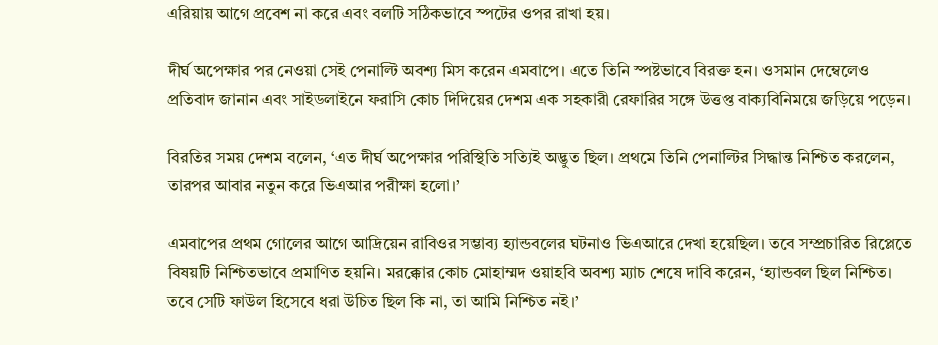এরিয়ায় আগে প্রবেশ না করে এবং বলটি সঠিকভাবে স্পটের ওপর রাখা হয়।

দীর্ঘ অপেক্ষার পর নেওয়া সেই পেনাল্টি অবশ্য মিস করেন এমবাপে। এতে তিনি স্পষ্টভাবে বিরক্ত হন। ওসমান দেম্বেলেও প্রতিবাদ জানান এবং সাইডলাইনে ফরাসি কোচ দিদিয়ের দেশম এক সহকারী রেফারির সঙ্গে উত্তপ্ত বাক্যবিনিময়ে জড়িয়ে পড়েন।

বিরতির সময় দেশম বলেন, ‘এত দীর্ঘ অপেক্ষার পরিস্থিতি সত্যিই অদ্ভুত ছিল। প্রথমে তিনি পেনাল্টির সিদ্ধান্ত নিশ্চিত করলেন, তারপর আবার নতুন করে ভিএআর পরীক্ষা হলো।’

এমবাপের প্রথম গোলের আগে আদ্রিয়েন রাবিওর সম্ভাব্য হ্যান্ডবলের ঘটনাও ভিএআরে দেখা হয়েছিল। তবে সম্প্রচারিত রিপ্লেতে বিষয়টি নিশ্চিতভাবে প্রমাণিত হয়নি। মরক্কোর কোচ মোহাম্মদ ওয়াহবি অবশ্য ম্যাচ শেষে দাবি করেন, ‘হ্যান্ডবল ছিল নিশ্চিত। তবে সেটি ফাউল হিসেবে ধরা উচিত ছিল কি না, তা আমি নিশ্চিত নই।’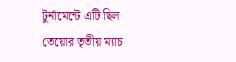টুর্নামেন্টে এটি ছিল তেয়োর তৃতীয় ম্যাচ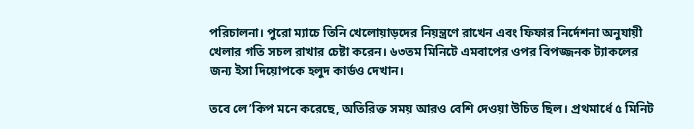পরিচালনা। পুরো ম্যাচে তিনি খেলোয়াড়দের নিয়ন্ত্রণে রাখেন এবং ফিফার নির্দেশনা অনুযায়ী খেলার গতি সচল রাখার চেষ্টা করেন। ৬৩তম মিনিটে এমবাপের ওপর বিপজ্জনক ট্যাকলের জন্য ইসা দিয়োপকে হলুদ কার্ডও দেখান।

তবে লে’কিপ মনে করেছে, অতিরিক্ত সময় আরও বেশি দেওয়া উচিত ছিল। প্রথমার্ধে ৫ মিনিট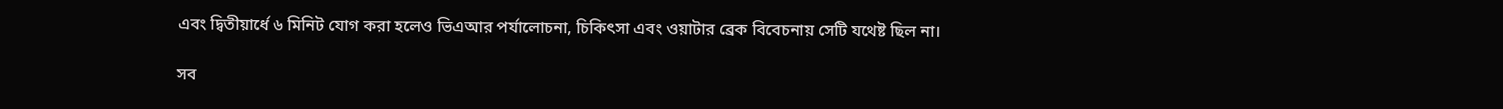এবং দ্বিতীয়ার্ধে ৬ মিনিট যোগ করা হলেও ভিএআর পর্যালোচনা, চিকিৎসা এবং ওয়াটার ব্রেক বিবেচনায় সেটি যথেষ্ট ছিল না।

সব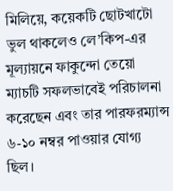মিলিয়ে, কয়েকটি ছোটখাটো ভুল থাকলেও লে’কিপ-এর মূল্যায়নে ফাকুন্দো তেয়ো ম্যাচটি সফলভাবেই পরিচালনা করেছেন এবং তার পারফরম্যান্স ৬-১০ নম্বর পাওয়ার যোগ্য ছিল।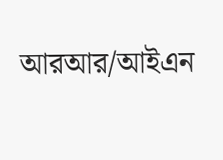আরআর/আইএন